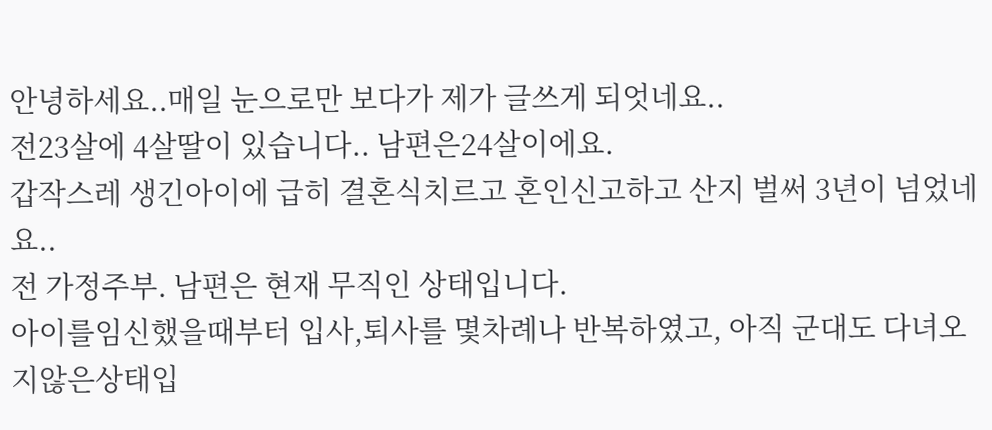안녕하세요..매일 눈으로만 보다가 제가 글쓰게 되엇네요..
전23살에 4살딸이 있습니다.. 남편은24살이에요.
갑작스레 생긴아이에 급히 결혼식치르고 혼인신고하고 산지 벌써 3년이 넘었네요..
전 가정주부. 남편은 현재 무직인 상태입니다.
아이를임신했을때부터 입사,퇴사를 몇차례나 반복하였고, 아직 군대도 다녀오지않은상태입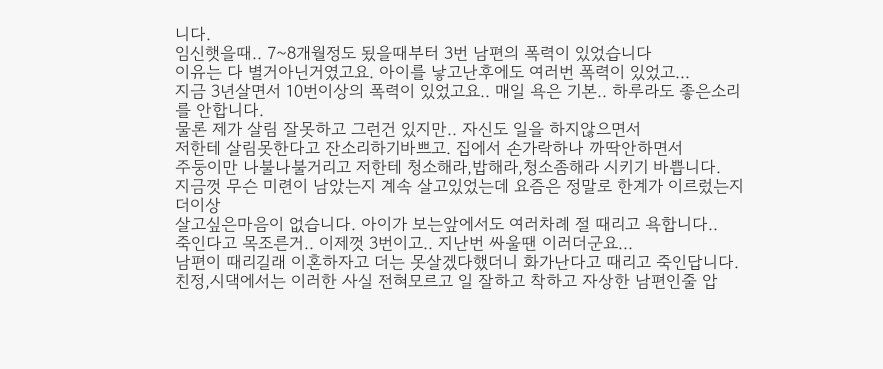니다.
임신햇을때.. 7~8개월정도 됬을때부터 3번 남편의 폭력이 있었습니다
이유는 다 별거아닌거였고요. 아이를 낳고난후에도 여러번 폭력이 있었고...
지금 3년살면서 10번이상의 폭력이 있었고요.. 매일 욕은 기본.. 하루라도 좋은소리를 안합니다.
물론 제가 살림 잘못하고 그런건 있지만.. 자신도 일을 하지않으면서
저한테 살림못한다고 잔소리하기바쁘고. 집에서 손가락하나 까딱안하면서
주둥이만 나불나불거리고 저한테 청소해라,밥해라,청소좀해라 시키기 바쁩니다.
지금껏 무슨 미련이 남았는지 계속 살고있었는데 요즘은 정말로 한계가 이르렀는지 더이상
살고싶은마음이 없습니다. 아이가 보는앞에서도 여러차례 절 때리고 욕합니다..
죽인다고 목조른거.. 이제껏 3번이고.. 지난번 싸울땐 이러더군요...
남편이 때리길래 이혼하자고 더는 못살겠다했더니 화가난다고 때리고 죽인답니다.
친정,시댁에서는 이러한 사실 전혀모르고 일 잘하고 착하고 자상한 남편인줄 압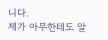니다.
제가 아무한테도 알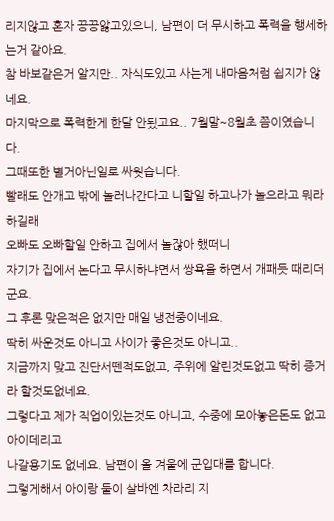리지않고 혼자 끙끙앓고있으니, 남편이 더 무시하고 폭력을 행세하는거 같아요.
참 바보같은거 알지만.. 자식도있고 사는게 내마음처럼 쉽지가 않네요.
마지막으로 폭력한게 한달 안됬고요.. 7월말~8월초 쯤이였습니다.
그때또한 별거아닌일로 싸웟습니다.
빨래도 안개고 밖에 놀러나간다고 니할일 하고나가 놀으라고 뭐라하길래
오빠도 오빠할일 안하고 집에서 놀잖아 했떠니
자기가 집에서 논다고 무시하냐면서 쌍욕을 하면서 개패듯 때리더군요.
그 후론 맞은적은 없지만 매일 냉전중이네요.
딱히 싸운것도 아니고 사이가 좋은것도 아니고..
지금까지 맞고 진단서뗀적도없고, 주위에 알린것도없고 딱히 증거라 할것도없네요.
그렇다고 제가 직업이있는것도 아니고, 수중에 모아놓은돈도 없고 아이데리고
나갈용기도 없네요. 남편이 올 겨울에 군입대를 합니다.
그렇게해서 아이랑 둘이 살바엔 차라리 지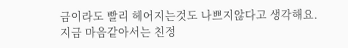금이라도 빨리 헤어지는것도 나쁘지않다고 생각해요.
지금 마음같아서는 친정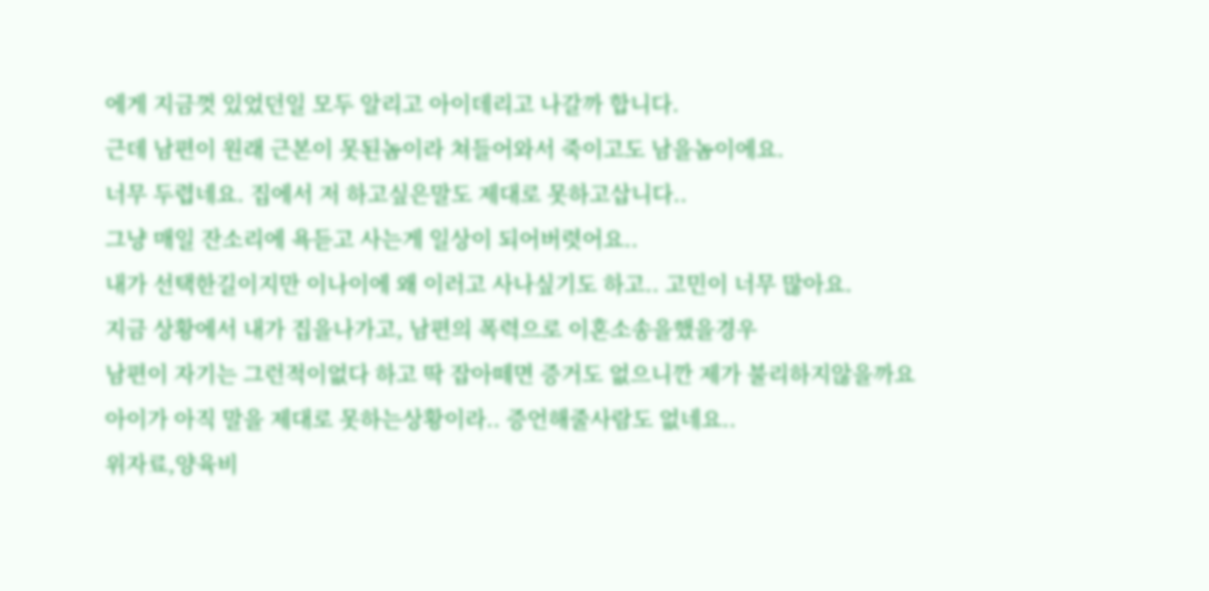에게 지금껏 있었던일 모두 알리고 아이데리고 나갈까 합니다.
근데 남편이 원래 근본이 못된놈이라 쳐들어와서 죽이고도 남을놈이에요.
너무 두렵네요. 집에서 저 하고싶은말도 제대로 못하고삽니다..
그냥 매일 잔소리에 욕듣고 사는게 일상이 되어버렷어요..
내가 선택한길이지만 이나이에 왜 이러고 사나싶기도 하고.. 고민이 너무 많아요.
지금 상황에서 내가 집을나가고, 남편의 폭력으로 이혼소송을했을경우
남편이 자기는 그런적이없다 하고 딱 잡아떼면 증거도 없으니깐 제가 불리하지않을까요
아이가 아직 말을 제대로 못하는상황이라.. 증언해줄사람도 없네요..
위자료,양육비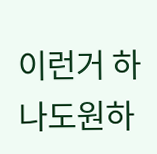이런거 하나도원하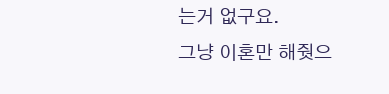는거 없구요.
그냥 이혼만 해줫으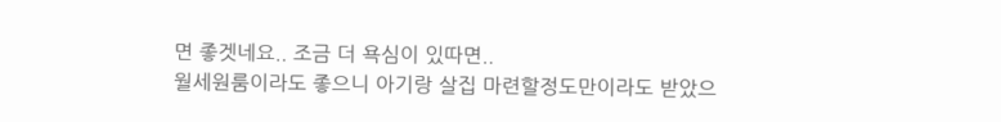면 좋겟네요.. 조금 더 욕심이 있따면..
월세원룸이라도 좋으니 아기랑 살집 마련할정도만이라도 받았으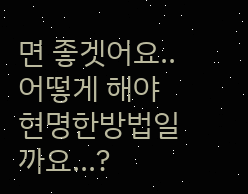면 좋겟어요..
어떻게 해야 현명한방법일까요...?